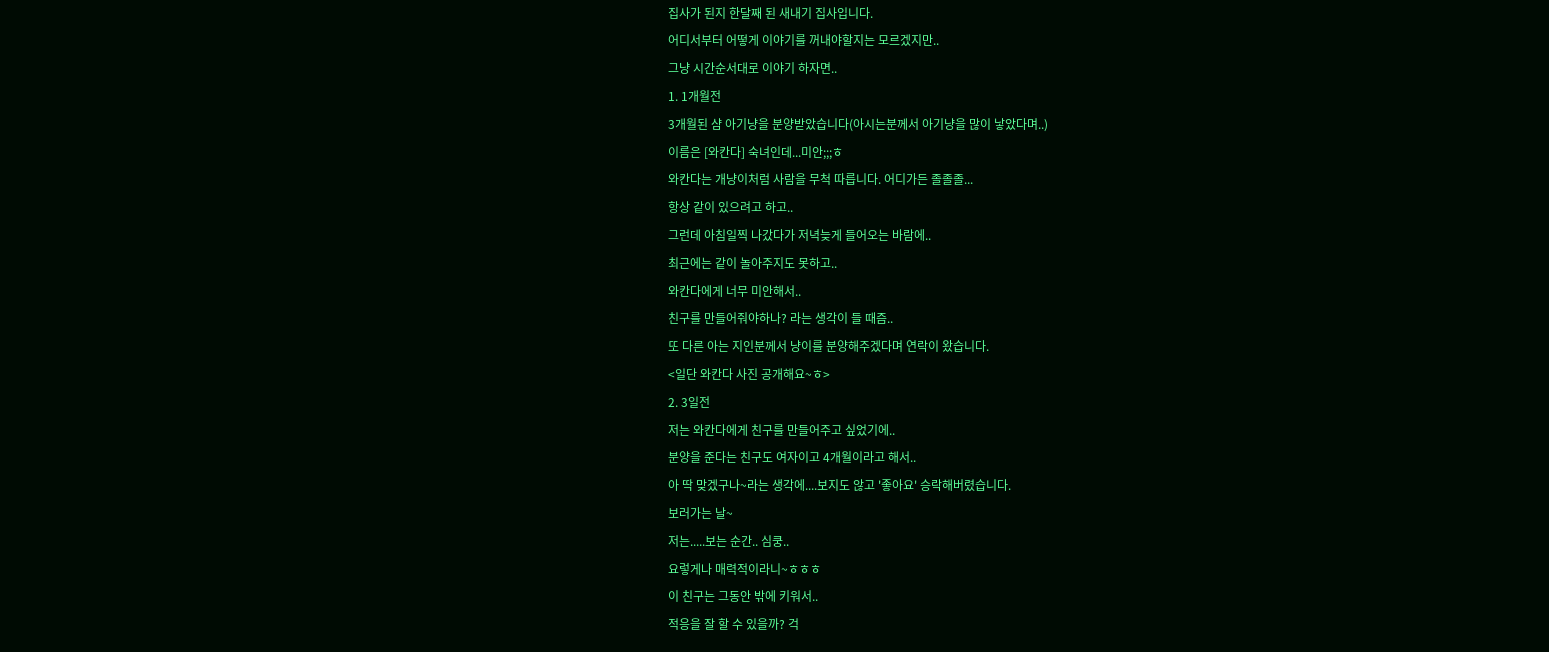집사가 된지 한달째 된 새내기 집사입니다.
어디서부터 어떻게 이야기를 꺼내야할지는 모르겠지만..
그냥 시간순서대로 이야기 하자면..
1. 1개월전
3개월된 샴 아기냥을 분양받았습니다(아시는분께서 아기냥을 많이 낳았다며..)
이름은 [와칸다] 숙녀인데...미안;;;ㅎ
와칸다는 개냥이처럼 사람을 무척 따릅니다. 어디가든 졸졸졸...
항상 같이 있으려고 하고..
그런데 아침일찍 나갔다가 저녁늦게 들어오는 바람에..
최근에는 같이 놀아주지도 못하고..
와칸다에게 너무 미안해서..
친구를 만들어줘야하나? 라는 생각이 들 때즘..
또 다른 아는 지인분께서 냥이를 분양해주겠다며 연락이 왔습니다.
<일단 와칸다 사진 공개해요~ㅎ>
2. 3일전
저는 와칸다에게 친구를 만들어주고 싶었기에..
분양을 준다는 친구도 여자이고 4개월이라고 해서..
아 딱 맞겠구나~라는 생각에....보지도 않고 '좋아요' 승락해버렸습니다.
보러가는 날~
저는.....보는 순간.. 심쿵..
요렇게나 매력적이라니~ㅎㅎㅎ
이 친구는 그동안 밖에 키워서..
적응을 잘 할 수 있을까? 걱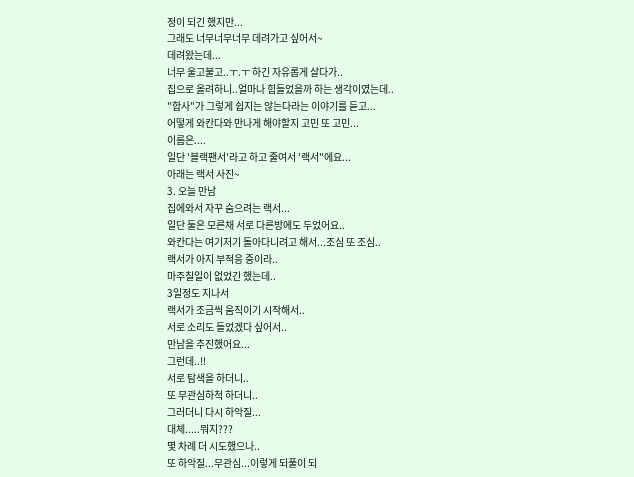정이 되긴 했지만...
그래도 너무너무너무 데려가고 싶어서~
데려왔는데...
너무 울고불고..ㅜ.ㅜ 하긴 자유롭게 살다가..
집으로 올려하니..얼마나 힘들었을까 하는 생각이였는데..
"합사"가 그렇게 쉽지는 않는다라는 이야기를 듣고...
어떻게 와칸다와 만나게 해야할지 고민 또 고민...
이름은....
일단 '블랙팬서'라고 하고 줄여서 '랙서"에요...
아래는 랙서 사진~
3. 오늘 만남
집에와서 자꾸 숨으려는 랙서...
일단 둘은 모른채 서로 다른방에도 두었어요..
와칸다는 여기저기 돌아다니려고 해서...조심 또 조심..
랙서가 아지 부적응 중이라..
마주칠일이 없었긴 했는데..
3일정도 지나서
랙서가 조금씩 움직이기 시작해서..
서로 소리도 들었겠다 싶어서..
만남을 추진했어요...
그런데..!!
서로 탐색을 하더니..
또 무관심하척 하더니..
그러더니 다시 하악질...
대체.....뭐지???
몇 차례 더 시도했으나..
또 하악질...무관심...이렇게 되풀이 되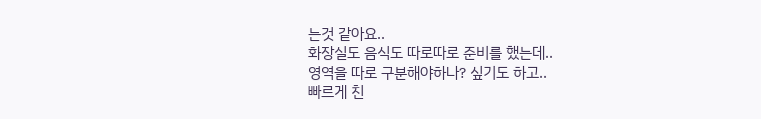는것 같아요..
화장실도 음식도 따로따로 준비를 했는데..
영역을 따로 구분해야하나? 싶기도 하고..
빠르게 친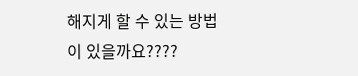해지게 할 수 있는 방법이 있을까요????